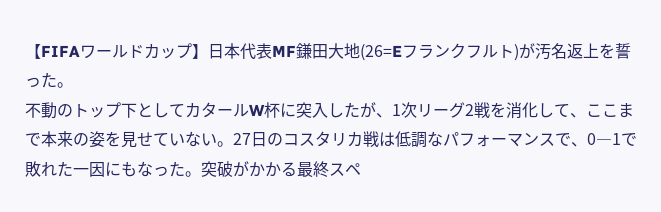【FIFAワールドカップ】日本代表MF鎌田大地(26=Eフランクフルト)が汚名返上を誓った。
不動のトップ下としてカタールW杯に突入したが、1次リーグ2戦を消化して、ここまで本来の姿を見せていない。27日のコスタリカ戦は低調なパフォーマンスで、0―1で敗れた一因にもなった。突破がかかる最終スペ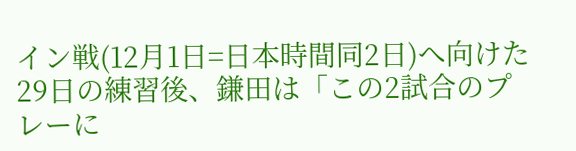イン戦(12月1日=日本時間同2日)へ向けた29日の練習後、鎌田は「この2試合のプレーに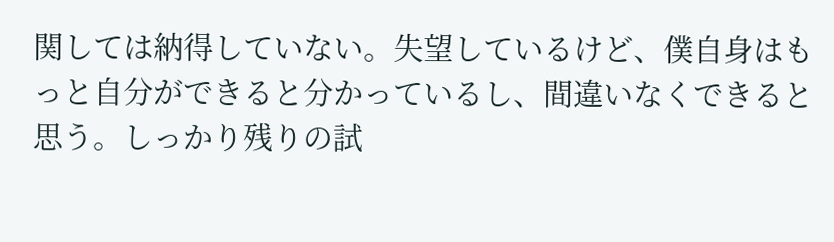関しては納得していない。失望しているけど、僕自身はもっと自分ができると分かっているし、間違いなくできると思う。しっかり残りの試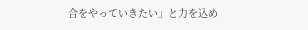合をやっていきたい」と力を込め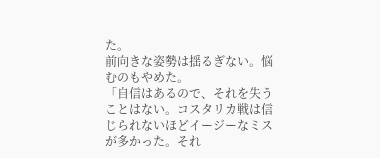た。
前向きな姿勢は揺るぎない。悩むのもやめた。
「自信はあるので、それを失うことはない。コスタリカ戦は信じられないほどイージーなミスが多かった。それ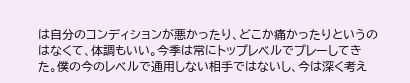は自分のコンディションが悪かったり、どこか痛かったりというのはなくて、体調もいい。今季は常にトップレベルでプレーしてきた。僕の今のレベルで通用しない相手ではないし、今は深く考え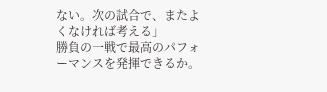ない。次の試合で、またよくなければ考える」
勝負の一戦で最高のパフォーマンスを発揮できるか。